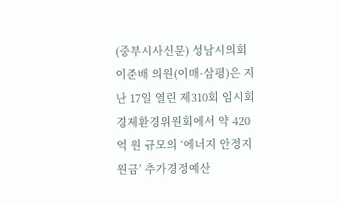(중부시사신문) 성남시의회 이준배 의원(이매·삼평)은 지난 17일 열린 제310회 임시회 경제환경위원회에서 약 420억 원 규모의 ‘에너지 안정지원금’ 추가경정예산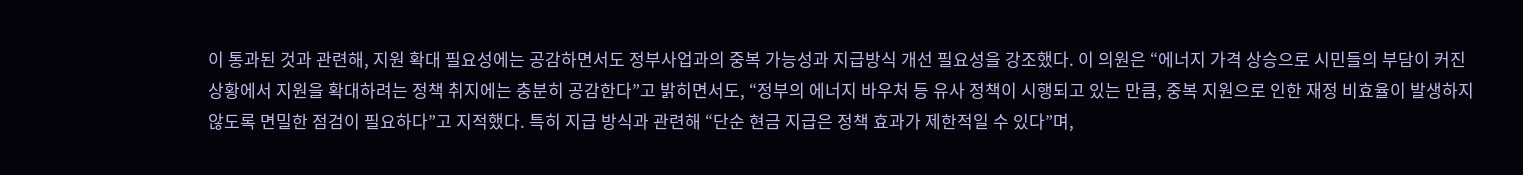이 통과된 것과 관련해, 지원 확대 필요성에는 공감하면서도 정부사업과의 중복 가능성과 지급방식 개선 필요성을 강조했다. 이 의원은 “에너지 가격 상승으로 시민들의 부담이 커진 상황에서 지원을 확대하려는 정책 취지에는 충분히 공감한다”고 밝히면서도, “정부의 에너지 바우처 등 유사 정책이 시행되고 있는 만큼, 중복 지원으로 인한 재정 비효율이 발생하지 않도록 면밀한 점검이 필요하다”고 지적했다. 특히 지급 방식과 관련해 “단순 현금 지급은 정책 효과가 제한적일 수 있다”며,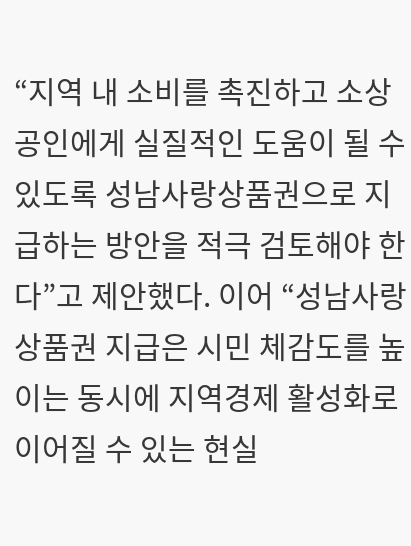“지역 내 소비를 촉진하고 소상공인에게 실질적인 도움이 될 수 있도록 성남사랑상품권으로 지급하는 방안을 적극 검토해야 한다”고 제안했다. 이어 “성남사랑상품권 지급은 시민 체감도를 높이는 동시에 지역경제 활성화로 이어질 수 있는 현실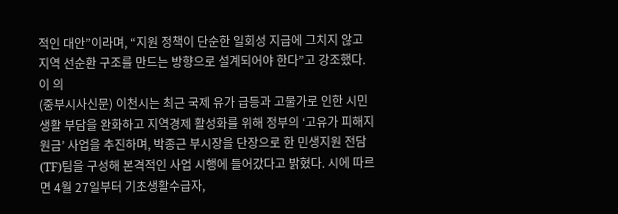적인 대안”이라며, “지원 정책이 단순한 일회성 지급에 그치지 않고 지역 선순환 구조를 만드는 방향으로 설계되어야 한다”고 강조했다. 이 의
(중부시사신문) 이천시는 최근 국제 유가 급등과 고물가로 인한 시민 생활 부담을 완화하고 지역경제 활성화를 위해 정부의 ‘고유가 피해지원금’ 사업을 추진하며, 박종근 부시장을 단장으로 한 민생지원 전담(TF)팀을 구성해 본격적인 사업 시행에 들어갔다고 밝혔다. 시에 따르면 4월 27일부터 기초생활수급자,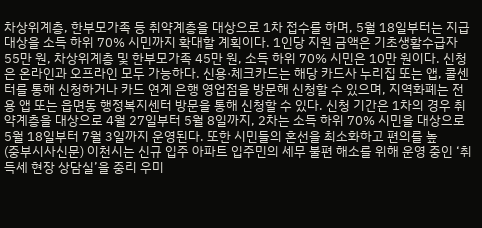차상위계층, 한부모가족 등 취약계층을 대상으로 1차 접수를 하며, 5월 18일부터는 지급 대상을 소득 하위 70% 시민까지 확대할 계획이다. 1인당 지원 금액은 기초생활수급자 55만 원, 차상위계층 및 한부모가족 45만 원, 소득 하위 70% 시민은 10만 원이다. 신청은 온라인과 오프라인 모두 가능하다. 신용·체크카드는 해당 카드사 누리집 또는 앱, 콜센터를 통해 신청하거나 카드 연계 은행 영업점을 방문해 신청할 수 있으며, 지역화폐는 전용 앱 또는 읍면동 행정복지센터 방문을 통해 신청할 수 있다. 신청 기간은 1차의 경우 취약계층을 대상으로 4월 27일부터 5월 8일까지, 2차는 소득 하위 70% 시민을 대상으로 5월 18일부터 7월 3일까지 운영된다. 또한 시민들의 혼선을 최소화하고 편의를 높
(중부시사신문) 이천시는 신규 입주 아파트 입주민의 세무 불편 해소를 위해 운영 중인 ‘취득세 현장 상담실’을 중리 우미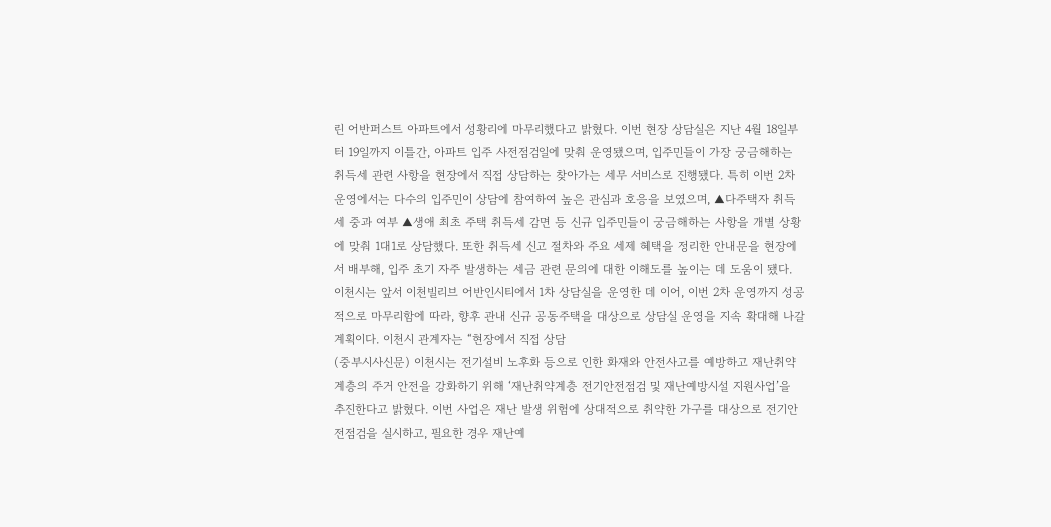린 어반퍼스트 아파트에서 성황리에 마무리했다고 밝혔다. 이번 현장 상담실은 지난 4월 18일부터 19일까지 이틀간, 아파트 입주 사전점검일에 맞춰 운영됐으며, 입주민들이 가장 궁금해하는 취득세 관련 사항을 현장에서 직접 상담하는 찾아가는 세무 서비스로 진행됐다. 특히 이번 2차 운영에서는 다수의 입주민이 상담에 참여하여 높은 관심과 호응을 보였으며, ▲다주택자 취득세 중과 여부 ▲생애 최초 주택 취득세 감면 등 신규 입주민들이 궁금해하는 사항을 개별 상황에 맞춰 1대1로 상담했다. 또한 취득세 신고 절차와 주요 세제 혜택을 정리한 안내문을 현장에서 배부해, 입주 초기 자주 발생하는 세금 관련 문의에 대한 이해도를 높이는 데 도움이 됐다. 이천시는 앞서 이천빌리브 어반인시티에서 1차 상담실을 운영한 데 이어, 이번 2차 운영까지 성공적으로 마무리함에 따라, 향후 관내 신규 공동주택을 대상으로 상담실 운영을 지속 확대해 나갈 계획이다. 이천시 관계자는 “현장에서 직접 상담
(중부시사신문) 이천시는 전기설비 노후화 등으로 인한 화재와 안전사고를 예방하고 재난취약계층의 주거 안전을 강화하기 위해 ‘재난취약계층 전기안전점검 및 재난예방시설 지원사업’을 추진한다고 밝혔다. 이번 사업은 재난 발생 위험에 상대적으로 취약한 가구를 대상으로 전기안전점검을 실시하고, 필요한 경우 재난예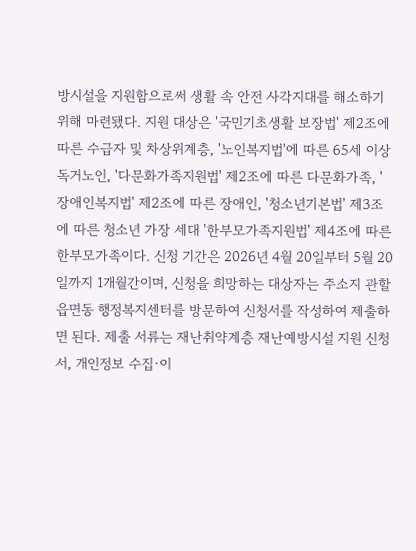방시설을 지원함으로써 생활 속 안전 사각지대를 해소하기 위해 마련됐다. 지원 대상은 '국민기초생활 보장법' 제2조에 따른 수급자 및 차상위계층, '노인복지법'에 따른 65세 이상 독거노인, '다문화가족지원법' 제2조에 따른 다문화가족, '장애인복지법' 제2조에 따른 장애인, '청소년기본법' 제3조에 따른 청소년 가장 세대 '한부모가족지원법' 제4조에 따른 한부모가족이다. 신청 기간은 2026년 4월 20일부터 5월 20일까지 1개월간이며, 신청을 희망하는 대상자는 주소지 관할 읍면동 행정복지센터를 방문하여 신청서를 작성하여 제출하면 된다. 제출 서류는 재난취약계층 재난예방시설 지원 신청서, 개인정보 수집·이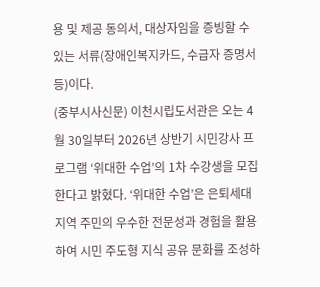용 및 제공 동의서, 대상자임을 증빙할 수 있는 서류(장애인복지카드, 수급자 증명서 등)이다.
(중부시사신문) 이천시립도서관은 오는 4월 30일부터 2026년 상반기 시민강사 프로그램 ‘위대한 수업’의 1차 수강생을 모집한다고 밝혔다. ‘위대한 수업’은 은퇴세대 지역 주민의 우수한 전문성과 경험을 활용하여 시민 주도형 지식 공유 문화를 조성하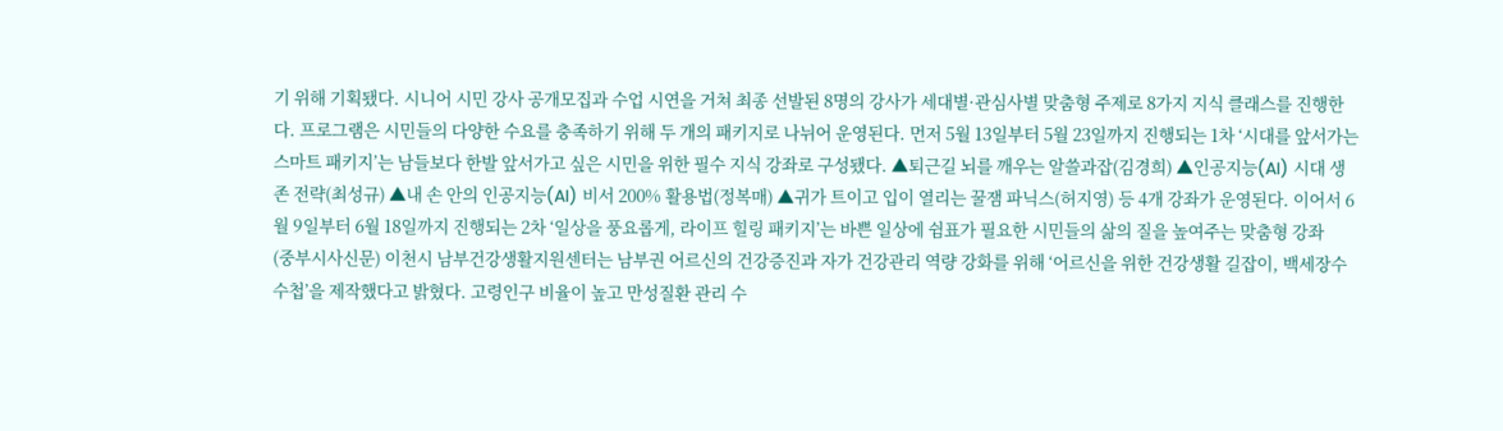기 위해 기획됐다. 시니어 시민 강사 공개모집과 수업 시연을 거쳐 최종 선발된 8명의 강사가 세대별·관심사별 맞춤형 주제로 8가지 지식 클래스를 진행한다. 프로그램은 시민들의 다양한 수요를 충족하기 위해 두 개의 패키지로 나뉘어 운영된다. 먼저 5월 13일부터 5월 23일까지 진행되는 1차 ‘시대를 앞서가는 스마트 패키지’는 남들보다 한발 앞서가고 싶은 시민을 위한 필수 지식 강좌로 구성됐다. ▲퇴근길 뇌를 깨우는 알쓸과잡(김경희) ▲인공지능(AI) 시대 생존 전략(최성규) ▲내 손 안의 인공지능(AI) 비서 200% 활용법(정복매) ▲귀가 트이고 입이 열리는 꿀잼 파닉스(허지영) 등 4개 강좌가 운영된다. 이어서 6월 9일부터 6월 18일까지 진행되는 2차 ‘일상을 풍요롭게, 라이프 힐링 패키지’는 바쁜 일상에 쉼표가 필요한 시민들의 삶의 질을 높여주는 맞춤형 강좌
(중부시사신문) 이천시 남부건강생활지원센터는 남부권 어르신의 건강증진과 자가 건강관리 역량 강화를 위해 ‘어르신을 위한 건강생활 길잡이, 백세장수수첩’을 제작했다고 밝혔다. 고령인구 비율이 높고 만성질환 관리 수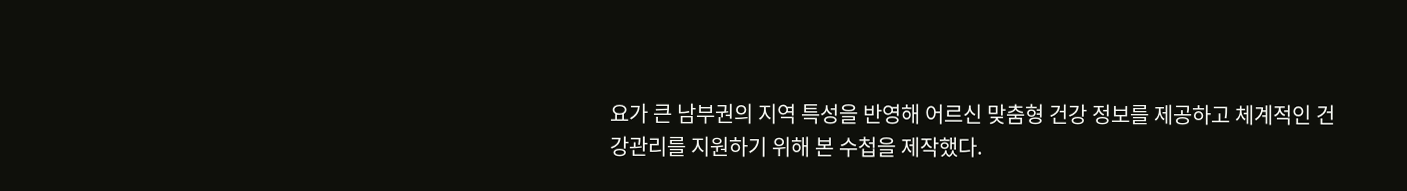요가 큰 남부권의 지역 특성을 반영해 어르신 맞춤형 건강 정보를 제공하고 체계적인 건강관리를 지원하기 위해 본 수첩을 제작했다.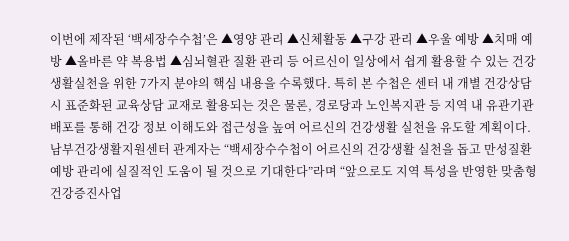이번에 제작된 ‘백세장수수첩’은 ▲영양 관리 ▲신체활동 ▲구강 관리 ▲우울 예방 ▲치매 예방 ▲올바른 약 복용법 ▲심뇌혈관 질환 관리 등 어르신이 일상에서 쉽게 활용할 수 있는 건강생활실천을 위한 7가지 분야의 핵심 내용을 수록했다. 특히 본 수첩은 센터 내 개별 건강상담 시 표준화된 교육상담 교재로 활용되는 것은 물론, 경로당과 노인복지관 등 지역 내 유관기관 배포를 통해 건강 정보 이해도와 접근성을 높여 어르신의 건강생활 실천을 유도할 계획이다. 남부건강생활지원센터 관계자는 “백세장수수첩이 어르신의 건강생활 실천을 돕고 만성질환 예방 관리에 실질적인 도움이 될 것으로 기대한다”라며 “앞으로도 지역 특성을 반영한 맞춤형 건강증진사업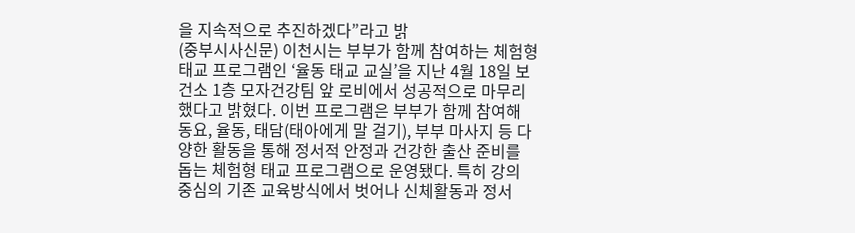을 지속적으로 추진하겠다”라고 밝
(중부시사신문) 이천시는 부부가 함께 참여하는 체험형 태교 프로그램인 ‘율동 태교 교실’을 지난 4월 18일 보건소 1층 모자건강팀 앞 로비에서 성공적으로 마무리했다고 밝혔다. 이번 프로그램은 부부가 함께 참여해 동요, 율동, 태담(태아에게 말 걸기), 부부 마사지 등 다양한 활동을 통해 정서적 안정과 건강한 출산 준비를 돕는 체험형 태교 프로그램으로 운영됐다. 특히 강의 중심의 기존 교육방식에서 벗어나 신체활동과 정서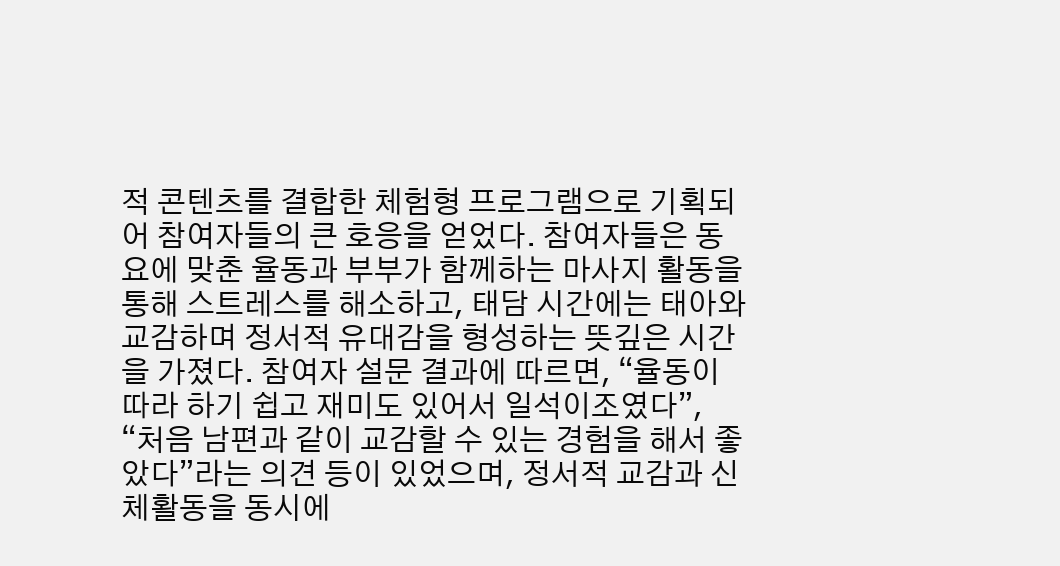적 콘텐츠를 결합한 체험형 프로그램으로 기획되어 참여자들의 큰 호응을 얻었다. 참여자들은 동요에 맞춘 율동과 부부가 함께하는 마사지 활동을 통해 스트레스를 해소하고, 태담 시간에는 태아와 교감하며 정서적 유대감을 형성하는 뜻깊은 시간을 가졌다. 참여자 설문 결과에 따르면, “율동이 따라 하기 쉽고 재미도 있어서 일석이조였다”, “처음 남편과 같이 교감할 수 있는 경험을 해서 좋았다”라는 의견 등이 있었으며, 정서적 교감과 신체활동을 동시에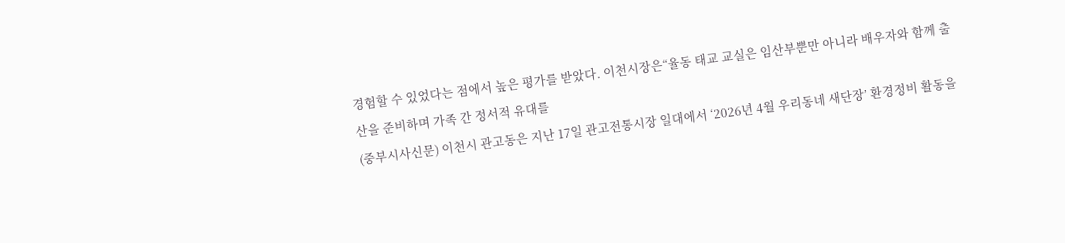경험할 수 있었다는 점에서 높은 평가를 받았다. 이천시장은“율동 태교 교실은 임산부뿐만 아니라 배우자와 함께 출산을 준비하며 가족 간 정서적 유대를
(중부시사신문) 이천시 관고동은 지난 17일 관고전통시장 일대에서 ‘2026년 4월 우리동네 새단장’ 환경정비 활동을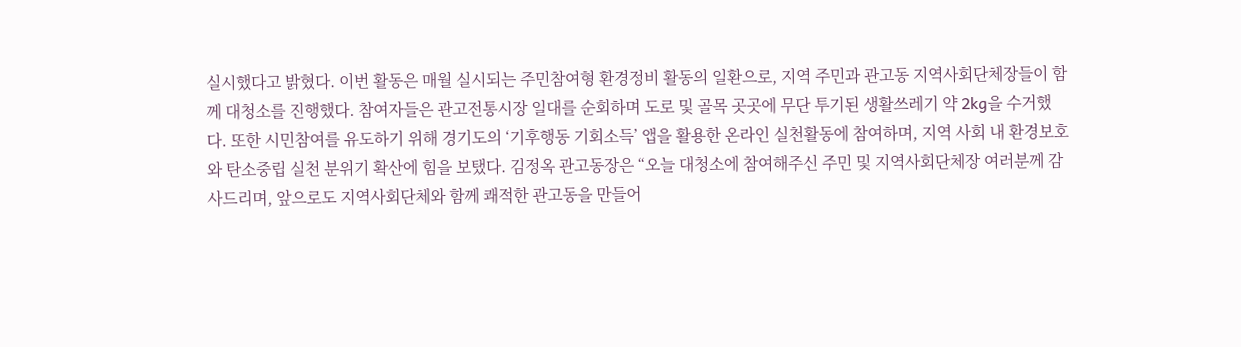실시했다고 밝혔다. 이번 활동은 매월 실시되는 주민참여형 환경정비 활동의 일환으로, 지역 주민과 관고동 지역사회단체장들이 함께 대청소를 진행했다. 참여자들은 관고전통시장 일대를 순회하며 도로 및 골목 곳곳에 무단 투기된 생활쓰레기 약 2kg을 수거했다. 또한 시민참여를 유도하기 위해 경기도의 ‘기후행동 기회소득’ 앱을 활용한 온라인 실천활동에 참여하며, 지역 사회 내 환경보호와 탄소중립 실천 분위기 확산에 힘을 보탰다. 김정옥 관고동장은 “오늘 대청소에 참여해주신 주민 및 지역사회단체장 여러분께 감사드리며, 앞으로도 지역사회단체와 함께 쾌적한 관고동을 만들어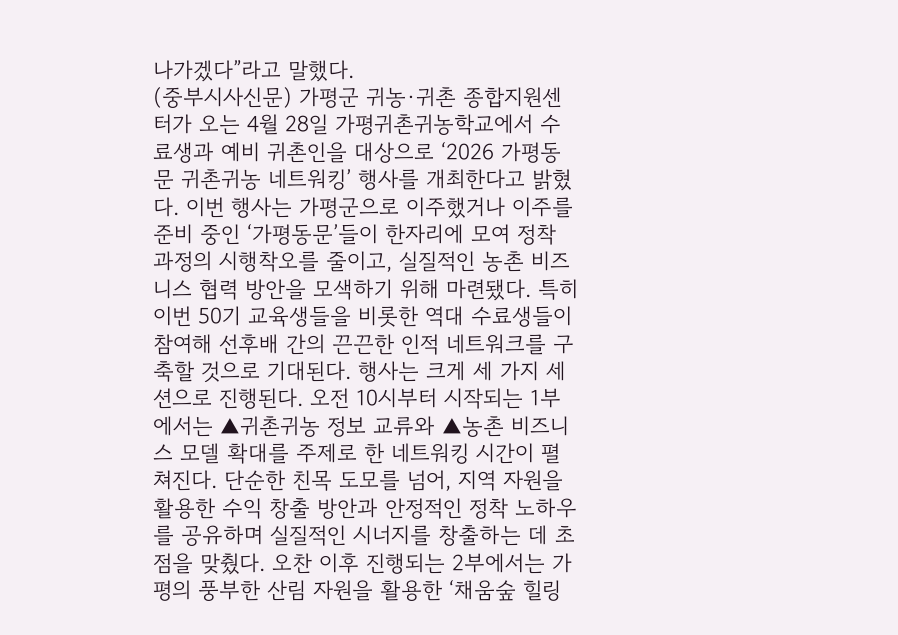나가겠다”라고 말했다.
(중부시사신문) 가평군 귀농·귀촌 종합지원센터가 오는 4월 28일 가평귀촌귀농학교에서 수료생과 예비 귀촌인을 대상으로 ‘2026 가평동문 귀촌귀농 네트워킹’ 행사를 개최한다고 밝혔다. 이번 행사는 가평군으로 이주했거나 이주를 준비 중인 ‘가평동문’들이 한자리에 모여 정착 과정의 시행착오를 줄이고, 실질적인 농촌 비즈니스 협력 방안을 모색하기 위해 마련됐다. 특히 이번 50기 교육생들을 비롯한 역대 수료생들이 참여해 선후배 간의 끈끈한 인적 네트워크를 구축할 것으로 기대된다. 행사는 크게 세 가지 세션으로 진행된다. 오전 10시부터 시작되는 1부에서는 ▲귀촌귀농 정보 교류와 ▲농촌 비즈니스 모델 확대를 주제로 한 네트워킹 시간이 펼쳐진다. 단순한 친목 도모를 넘어, 지역 자원을 활용한 수익 창출 방안과 안정적인 정착 노하우를 공유하며 실질적인 시너지를 창출하는 데 초점을 맞췄다. 오찬 이후 진행되는 2부에서는 가평의 풍부한 산림 자원을 활용한 ‘채움숲 힐링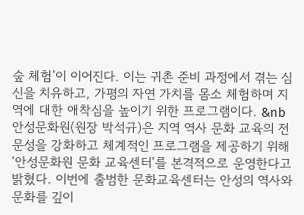숲 체험’이 이어진다. 이는 귀촌 준비 과정에서 겪는 심신을 치유하고, 가평의 자연 가치를 몸소 체험하며 지역에 대한 애착심을 높이기 위한 프로그램이다. &nb
안성문화원(원장 박석규)은 지역 역사 문화 교육의 전문성을 강화하고 체계적인 프로그램을 제공하기 위해 ‘안성문화원 문화 교육센터’를 본격적으로 운영한다고 밝혔다. 이번에 출범한 문화교육센터는 안성의 역사와 문화를 깊이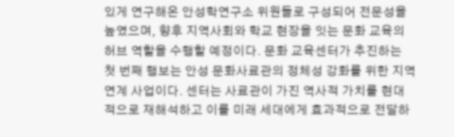있게 연구해온 안성학연구소 위원들로 구성되어 전문성을 높였으며, 향후 지역사회와 학교 현장을 잇는 문화 교육의 허브 역할을 수행할 예정이다. 문화 교육센터가 추진하는 첫 번째 행보는 안성 문화사료관의 정체성 강화를 위한 지역 연계 사업이다. 센터는 사료관이 가진 역사적 가치를 현대적으로 재해석하고 이를 미래 세대에게 효과적으로 전달하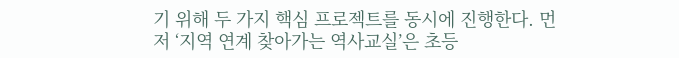기 위해 두 가지 핵심 프로젝트를 동시에 진행한다. 먼저 ‘지역 연계 찾아가는 역사교실’은 초등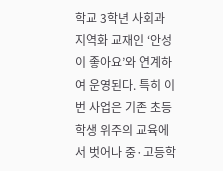학교 3학년 사회과 지역화 교재인 ‘안성이 좋아요’와 연계하여 운영된다. 특히 이번 사업은 기존 초등학생 위주의 교육에서 벗어나 중·고등학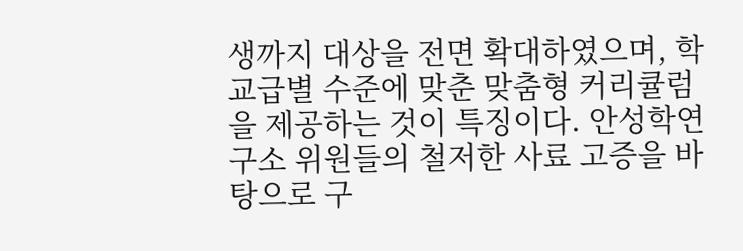생까지 대상을 전면 확대하였으며, 학교급별 수준에 맞춘 맞춤형 커리큘럼을 제공하는 것이 특징이다. 안성학연구소 위원들의 철저한 사료 고증을 바탕으로 구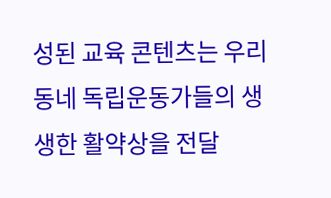성된 교육 콘텐츠는 우리동네 독립운동가들의 생생한 활약상을 전달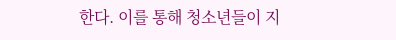한다. 이를 통해 청소년들이 지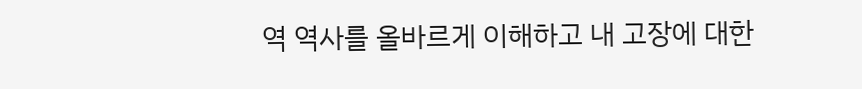역 역사를 올바르게 이해하고 내 고장에 대한